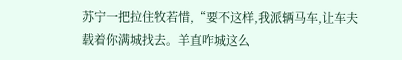苏宁一把拉住牧若惜,“要不这样,我派辆马车,让车夫载着你满城找去。羊直咋城这么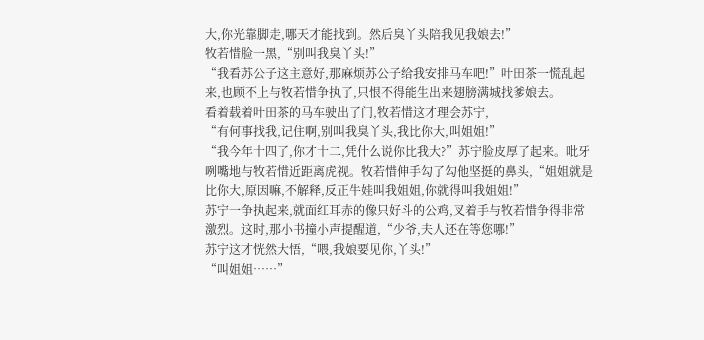大,你光靠脚走,哪天才能找到。然后臭丫头陪我见我娘去!”
牧若惜脸一黑,“别叫我臭丫头!”
“我看苏公子这主意好,那麻烦苏公子给我安排马车吧!”叶田茶一慌乱起来,也顾不上与牧若惜争执了,只恨不得能生出来翅膀满城找爹娘去。
看着载着叶田茶的马车驶出了门,牧若惜这才理会苏宁,
“有何事找我,记住啊,别叫我臭丫头,我比你大,叫姐姐!”
“我今年十四了,你才十二,凭什么说你比我大?”苏宁脸皮厚了起来。吡牙咧嘴地与牧若惜近距离虎视。牧若惜伸手勾了勾他坚挺的鼻头,“姐姐就是比你大,原因嘛,不解释,反正牛娃叫我姐姐,你就得叫我姐姐!”
苏宁一争执起来,就面红耳赤的像只好斗的公鸡,叉着手与牧若惜争得非常激烈。这时,那小书撞小声提醒道,“少爷,夫人还在等您哪!”
苏宁这才恍然大悟,“喂,我娘要见你,丫头!”
“叫姐姐……”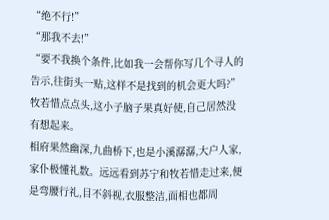“绝不行!”
“那我不去!”
“要不我换个条件,比如我一会帮你写几个寻人的告示,往街头一贴,这样不是找到的机会更大吗?”
牧若惜点点头,这小子脑子果真好使,自己居然没有想起来。
相府果然幽深,九曲桥下,也是小溪潺潺,大户人家,家仆极懂礼数。远远看到苏宁和牧若惜走过来,便是弯腰行礼,目不斜视,衣服整洁,面相也都周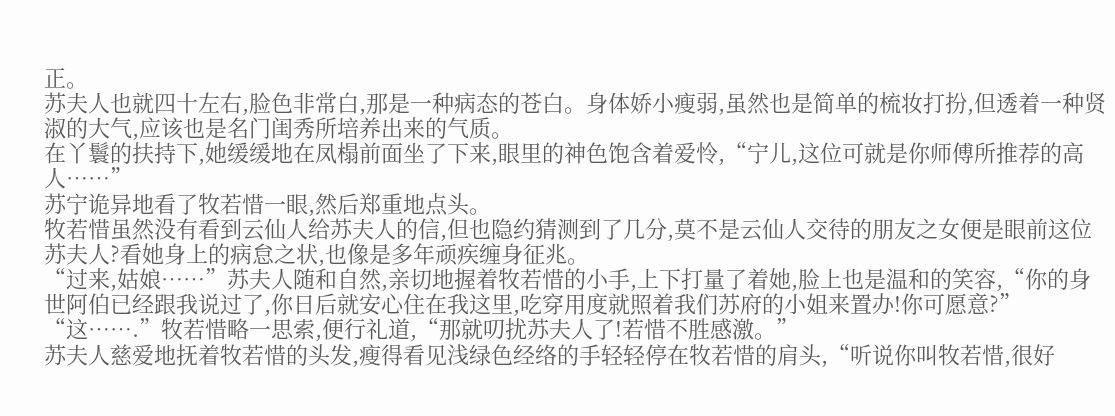正。
苏夫人也就四十左右,脸色非常白,那是一种病态的苍白。身体娇小瘦弱,虽然也是简单的梳妆打扮,但透着一种贤淑的大气,应该也是名门闺秀所培养出来的气质。
在丫鬟的扶持下,她缓缓地在凤榻前面坐了下来,眼里的神色饱含着爱怜,“宁儿,这位可就是你师傅所推荐的高人……”
苏宁诡异地看了牧若惜一眼,然后郑重地点头。
牧若惜虽然没有看到云仙人给苏夫人的信,但也隐约猜测到了几分,莫不是云仙人交待的朋友之女便是眼前这位苏夫人?看她身上的病怠之状,也像是多年顽疾缠身征兆。
“过来,姑娘……”苏夫人随和自然,亲切地握着牧若惜的小手,上下打量了着她,脸上也是温和的笑容,“你的身世阿伯已经跟我说过了,你日后就安心住在我这里,吃穿用度就照着我们苏府的小姐来置办!你可愿意?”
“这…….”牧若惜略一思索,便行礼道,“那就叨扰苏夫人了!若惜不胜感激。”
苏夫人慈爱地抚着牧若惜的头发,瘦得看见浅绿色经络的手轻轻停在牧若惜的肩头,“听说你叫牧若惜,很好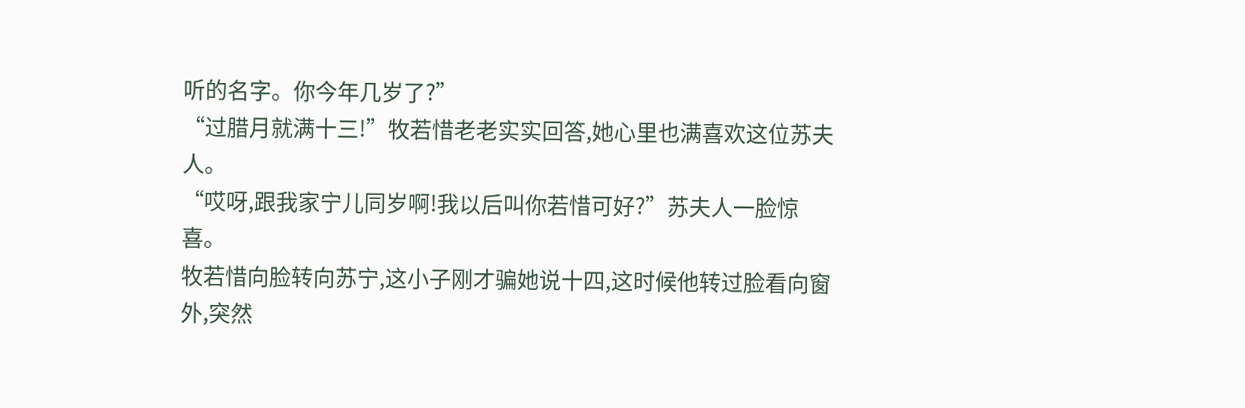听的名字。你今年几岁了?”
“过腊月就满十三!”牧若惜老老实实回答,她心里也满喜欢这位苏夫人。
“哎呀,跟我家宁儿同岁啊!我以后叫你若惜可好?”苏夫人一脸惊喜。
牧若惜向脸转向苏宁,这小子刚才骗她说十四,这时候他转过脸看向窗外,突然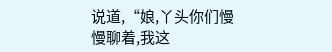说道,“娘,丫头你们慢慢聊着,我这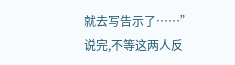就去写告示了……”
说完,不等这两人反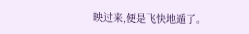映过来,便是飞快地遁了。